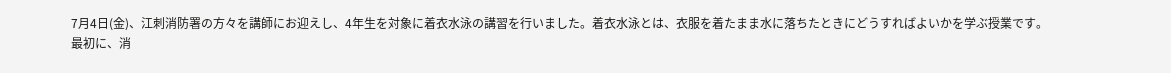7月4日(金)、江刺消防署の方々を講師にお迎えし、4年生を対象に着衣水泳の講習を行いました。着衣水泳とは、衣服を着たまま水に落ちたときにどうすればよいかを学ぶ授業です。
最初に、消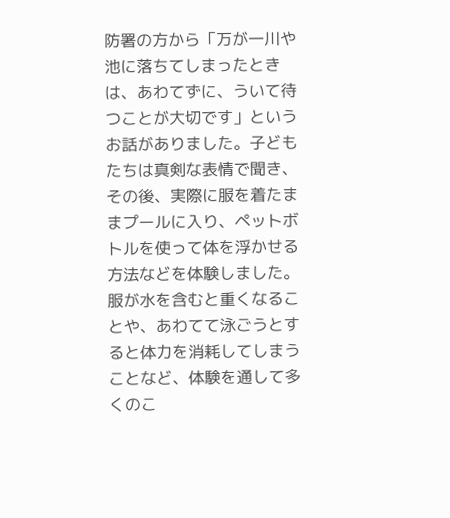防署の方から「万が一川や池に落ちてしまったときは、あわてずに、ういて待つことが大切です」というお話がありました。子どもたちは真剣な表情で聞き、その後、実際に服を着たままプールに入り、ペットボトルを使って体を浮かせる方法などを体験しました。
服が水を含むと重くなることや、あわてて泳ごうとすると体力を消耗してしまうことなど、体験を通して多くのこ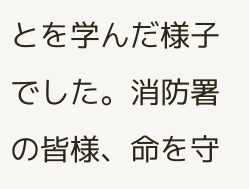とを学んだ様子でした。消防署の皆様、命を守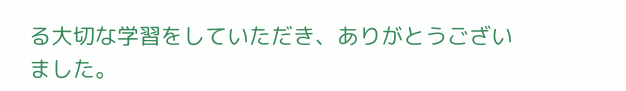る大切な学習をしていただき、ありがとうございました。